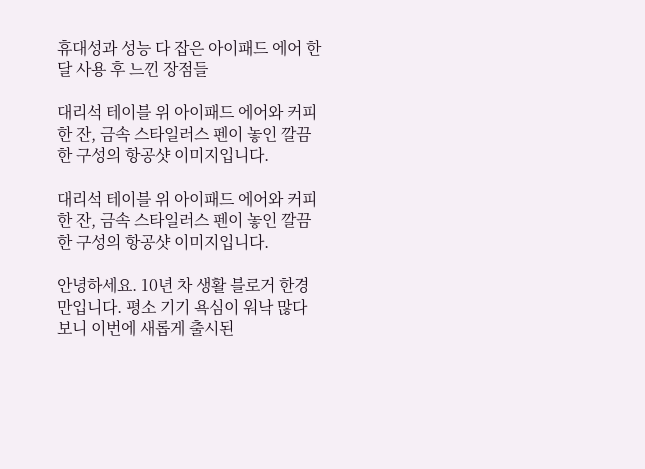휴대성과 성능 다 잡은 아이패드 에어 한 달 사용 후 느낀 장점들

대리석 테이블 위 아이패드 에어와 커피 한 잔, 금속 스타일러스 펜이 놓인 깔끔한 구성의 항공샷 이미지입니다.

대리석 테이블 위 아이패드 에어와 커피 한 잔, 금속 스타일러스 펜이 놓인 깔끔한 구성의 항공샷 이미지입니다.

안녕하세요. 10년 차 생활 블로거 한경만입니다. 평소 기기 욕심이 워낙 많다 보니 이번에 새롭게 출시된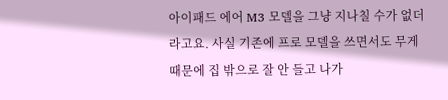아이패드 에어 M3 모델을 그냥 지나칠 수가 없더라고요. 사실 기존에 프로 모델을 쓰면서도 무게 때문에 집 밖으로 잘 안 들고 나가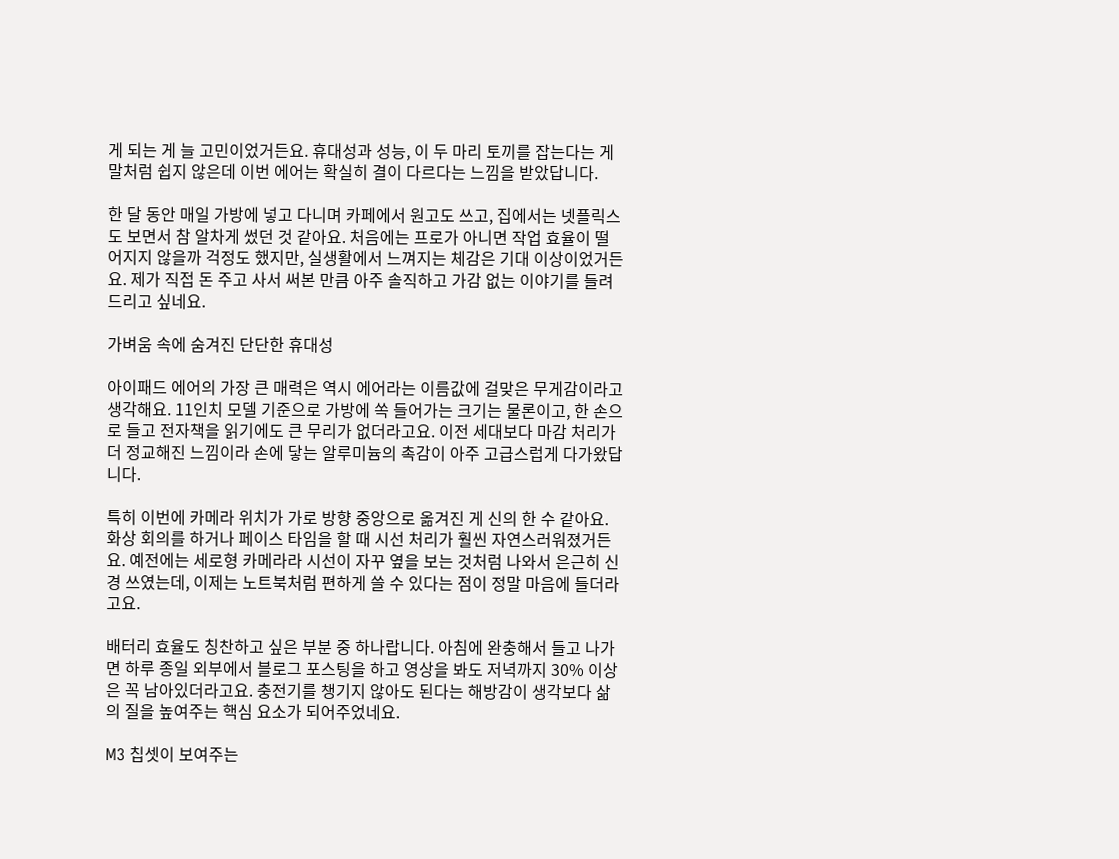게 되는 게 늘 고민이었거든요. 휴대성과 성능, 이 두 마리 토끼를 잡는다는 게 말처럼 쉽지 않은데 이번 에어는 확실히 결이 다르다는 느낌을 받았답니다.

한 달 동안 매일 가방에 넣고 다니며 카페에서 원고도 쓰고, 집에서는 넷플릭스도 보면서 참 알차게 썼던 것 같아요. 처음에는 프로가 아니면 작업 효율이 떨어지지 않을까 걱정도 했지만, 실생활에서 느껴지는 체감은 기대 이상이었거든요. 제가 직접 돈 주고 사서 써본 만큼 아주 솔직하고 가감 없는 이야기를 들려드리고 싶네요.

가벼움 속에 숨겨진 단단한 휴대성

아이패드 에어의 가장 큰 매력은 역시 에어라는 이름값에 걸맞은 무게감이라고 생각해요. 11인치 모델 기준으로 가방에 쏙 들어가는 크기는 물론이고, 한 손으로 들고 전자책을 읽기에도 큰 무리가 없더라고요. 이전 세대보다 마감 처리가 더 정교해진 느낌이라 손에 닿는 알루미늄의 촉감이 아주 고급스럽게 다가왔답니다.

특히 이번에 카메라 위치가 가로 방향 중앙으로 옮겨진 게 신의 한 수 같아요. 화상 회의를 하거나 페이스 타임을 할 때 시선 처리가 훨씬 자연스러워졌거든요. 예전에는 세로형 카메라라 시선이 자꾸 옆을 보는 것처럼 나와서 은근히 신경 쓰였는데, 이제는 노트북처럼 편하게 쓸 수 있다는 점이 정말 마음에 들더라고요.

배터리 효율도 칭찬하고 싶은 부분 중 하나랍니다. 아침에 완충해서 들고 나가면 하루 종일 외부에서 블로그 포스팅을 하고 영상을 봐도 저녁까지 30% 이상은 꼭 남아있더라고요. 충전기를 챙기지 않아도 된다는 해방감이 생각보다 삶의 질을 높여주는 핵심 요소가 되어주었네요.

M3 칩셋이 보여주는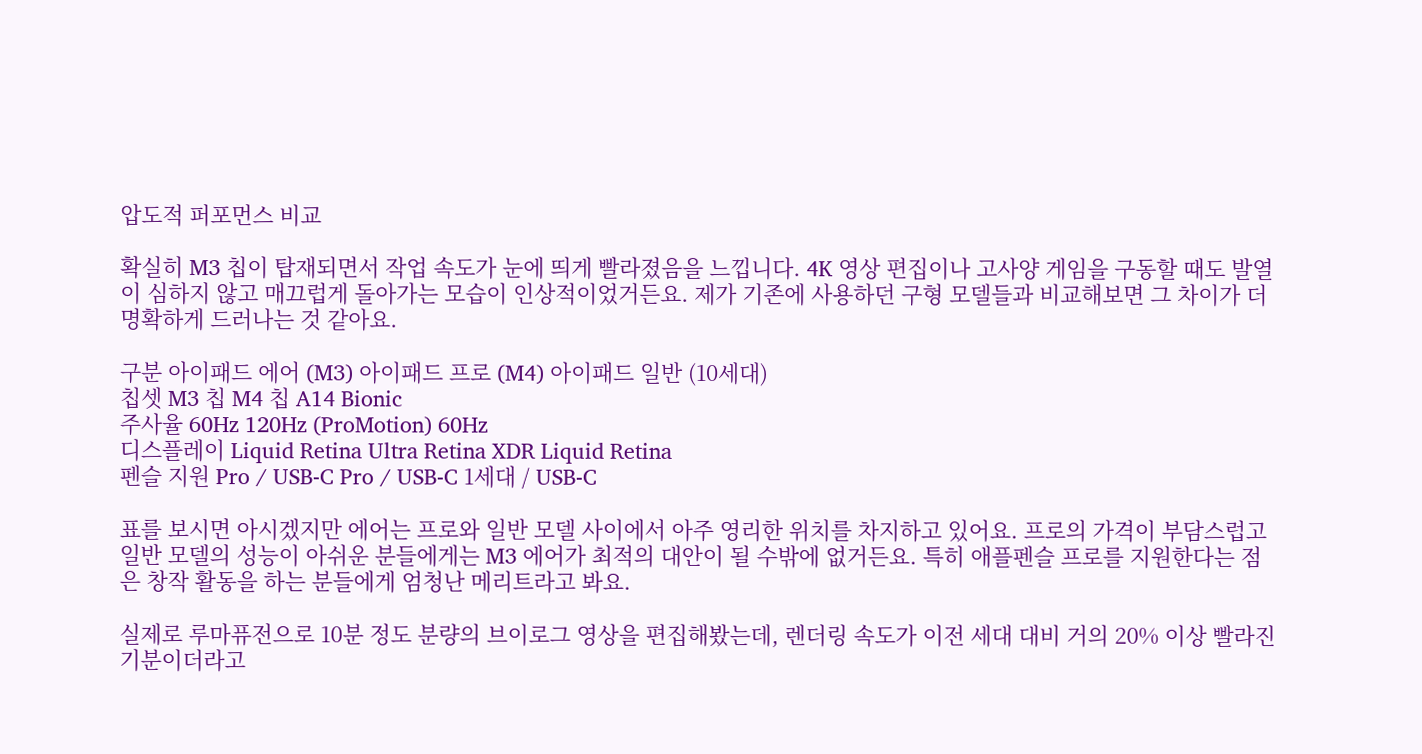압도적 퍼포먼스 비교

확실히 M3 칩이 탑재되면서 작업 속도가 눈에 띄게 빨라졌음을 느낍니다. 4K 영상 편집이나 고사양 게임을 구동할 때도 발열이 심하지 않고 매끄럽게 돌아가는 모습이 인상적이었거든요. 제가 기존에 사용하던 구형 모델들과 비교해보면 그 차이가 더 명확하게 드러나는 것 같아요.

구분 아이패드 에어 (M3) 아이패드 프로 (M4) 아이패드 일반 (10세대)
칩셋 M3 칩 M4 칩 A14 Bionic
주사율 60Hz 120Hz (ProMotion) 60Hz
디스플레이 Liquid Retina Ultra Retina XDR Liquid Retina
펜슬 지원 Pro / USB-C Pro / USB-C 1세대 / USB-C

표를 보시면 아시겠지만 에어는 프로와 일반 모델 사이에서 아주 영리한 위치를 차지하고 있어요. 프로의 가격이 부담스럽고 일반 모델의 성능이 아쉬운 분들에게는 M3 에어가 최적의 대안이 될 수밖에 없거든요. 특히 애플펜슬 프로를 지원한다는 점은 창작 활동을 하는 분들에게 엄청난 메리트라고 봐요.

실제로 루마퓨전으로 10분 정도 분량의 브이로그 영상을 편집해봤는데, 렌더링 속도가 이전 세대 대비 거의 20% 이상 빨라진 기분이더라고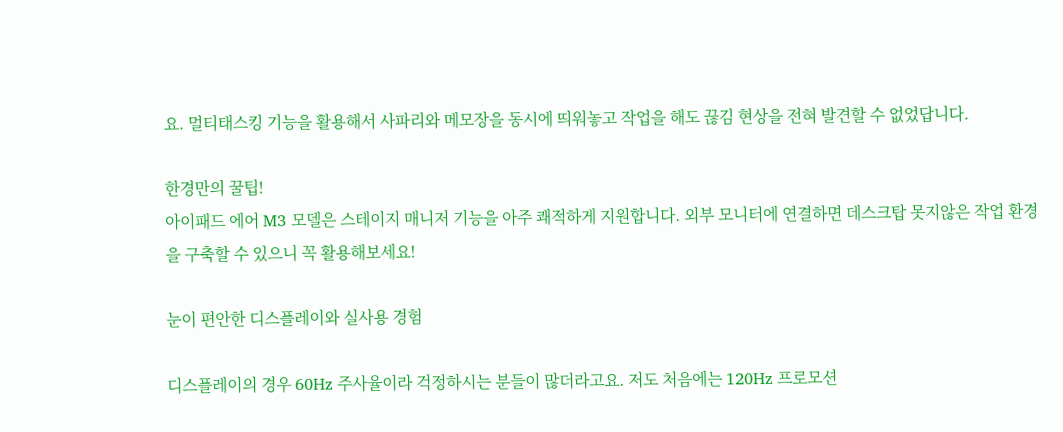요. 멀티태스킹 기능을 활용해서 사파리와 메모장을 동시에 띄워놓고 작업을 해도 끊김 현상을 전혀 발견할 수 없었답니다.

한경만의 꿀팁!
아이패드 에어 M3 모델은 스테이지 매니저 기능을 아주 쾌적하게 지원합니다. 외부 모니터에 연결하면 데스크탑 못지않은 작업 환경을 구축할 수 있으니 꼭 활용해보세요!

눈이 편안한 디스플레이와 실사용 경험

디스플레이의 경우 60Hz 주사율이라 걱정하시는 분들이 많더라고요. 저도 처음에는 120Hz 프로모션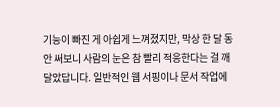기능이 빠진 게 아쉽게 느껴졌지만, 막상 한 달 동안 써보니 사람의 눈은 참 빨리 적응한다는 걸 깨달았답니다. 일반적인 웹 서핑이나 문서 작업에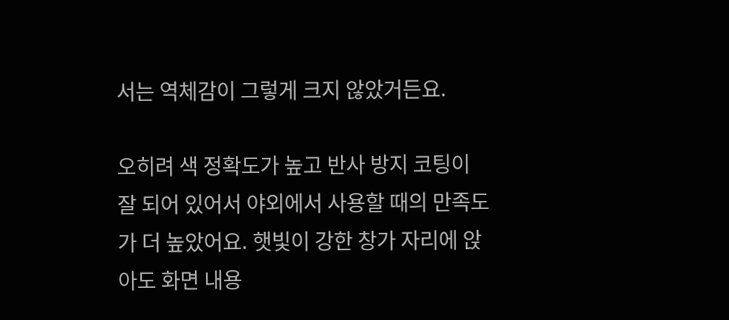서는 역체감이 그렇게 크지 않았거든요.

오히려 색 정확도가 높고 반사 방지 코팅이 잘 되어 있어서 야외에서 사용할 때의 만족도가 더 높았어요. 햇빛이 강한 창가 자리에 앉아도 화면 내용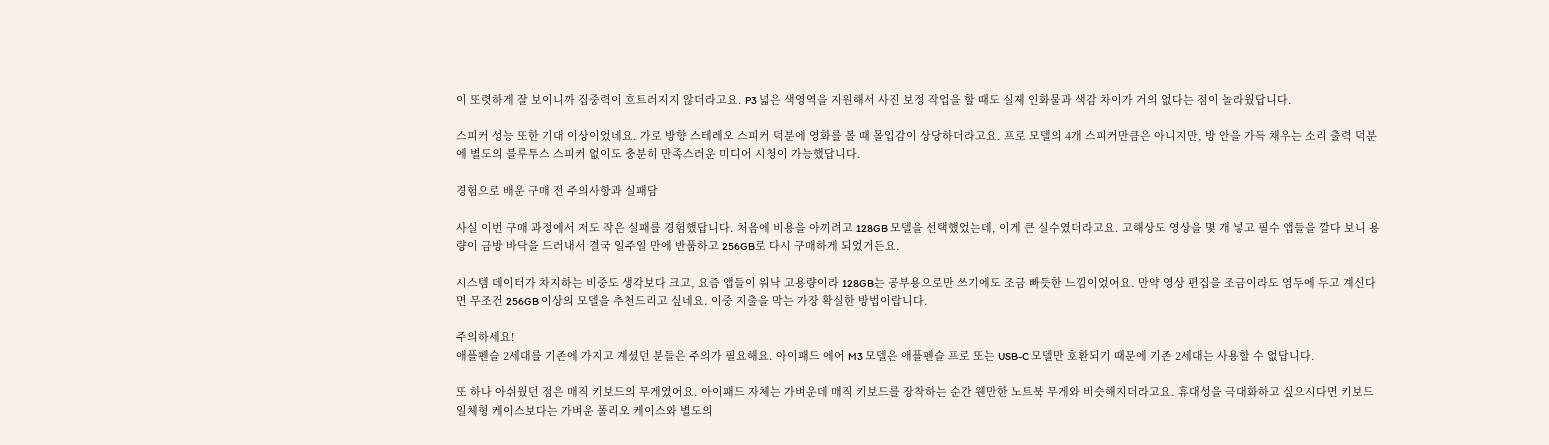이 또렷하게 잘 보이니까 집중력이 흐트러지지 않더라고요. P3 넓은 색영역을 지원해서 사진 보정 작업을 할 때도 실제 인화물과 색감 차이가 거의 없다는 점이 놀라웠답니다.

스피커 성능 또한 기대 이상이었네요. 가로 방향 스테레오 스피커 덕분에 영화를 볼 때 몰입감이 상당하더라고요. 프로 모델의 4개 스피커만큼은 아니지만, 방 안을 가득 채우는 소리 출력 덕분에 별도의 블루투스 스피커 없이도 충분히 만족스러운 미디어 시청이 가능했답니다.

경험으로 배운 구매 전 주의사항과 실패담

사실 이번 구매 과정에서 저도 작은 실패를 경험했답니다. 처음에 비용을 아끼려고 128GB 모델을 선택했었는데, 이게 큰 실수였더라고요. 고해상도 영상을 몇 개 넣고 필수 앱들을 깔다 보니 용량이 금방 바닥을 드러내서 결국 일주일 만에 반품하고 256GB로 다시 구매하게 되었거든요.

시스템 데이터가 차지하는 비중도 생각보다 크고, 요즘 앱들이 워낙 고용량이라 128GB는 공부용으로만 쓰기에도 조금 빠듯한 느낌이었어요. 만약 영상 편집을 조금이라도 염두에 두고 계신다면 무조건 256GB 이상의 모델을 추천드리고 싶네요. 이중 지출을 막는 가장 확실한 방법이랍니다.

주의하세요!
애플펜슬 2세대를 기존에 가지고 계셨던 분들은 주의가 필요해요. 아이패드 에어 M3 모델은 애플펜슬 프로 또는 USB-C 모델만 호환되기 때문에 기존 2세대는 사용할 수 없답니다.

또 하나 아쉬웠던 점은 매직 키보드의 무게였어요. 아이패드 자체는 가벼운데 매직 키보드를 장착하는 순간 웬만한 노트북 무게와 비슷해지더라고요. 휴대성을 극대화하고 싶으시다면 키보드 일체형 케이스보다는 가벼운 폴리오 케이스와 별도의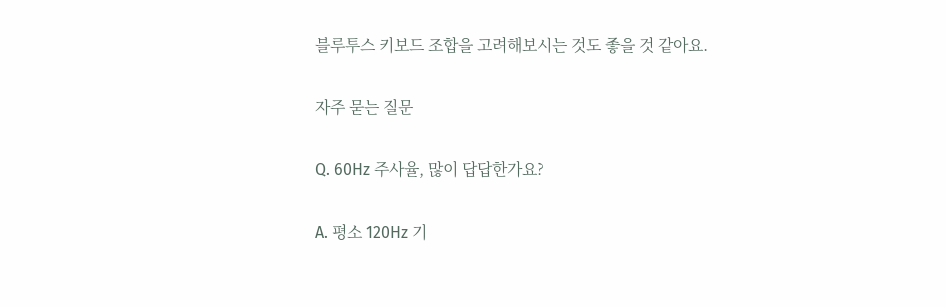블루투스 키보드 조합을 고려해보시는 것도 좋을 것 같아요.

자주 묻는 질문

Q. 60Hz 주사율, 많이 답답한가요?

A. 평소 120Hz 기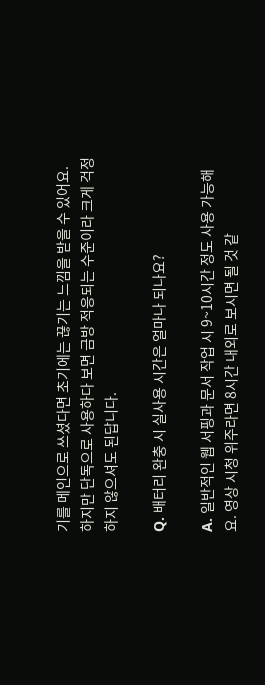기를 메인으로 쓰셨다면 초기에는 끊기는 느낌을 받을 수 있어요. 하지만 단독으로 사용하다 보면 금방 적응되는 수준이라 크게 걱정하지 않으셔도 된답니다.

Q. 배터리 완충 시 실사용 시간은 얼마나 되나요?

A. 일반적인 웹 서핑과 문서 작업 시 9~10시간 정도 사용 가능해요. 영상 시청 위주라면 8시간 내외로 보시면 될 것 같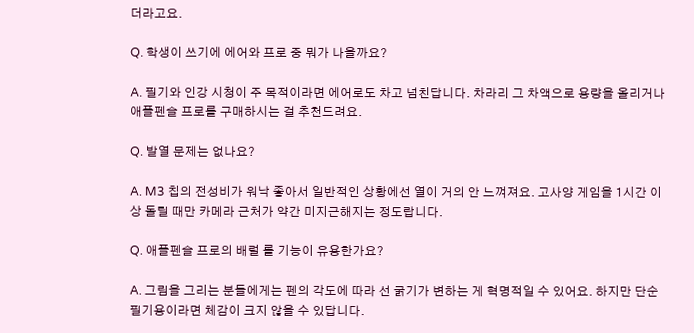더라고요.

Q. 학생이 쓰기에 에어와 프로 중 뭐가 나을까요?

A. 필기와 인강 시청이 주 목적이라면 에어로도 차고 넘친답니다. 차라리 그 차액으로 용량을 올리거나 애플펜슬 프로를 구매하시는 걸 추천드려요.

Q. 발열 문제는 없나요?

A. M3 칩의 전성비가 워낙 좋아서 일반적인 상황에선 열이 거의 안 느껴져요. 고사양 게임을 1시간 이상 돌릴 때만 카메라 근처가 약간 미지근해지는 정도랍니다.

Q. 애플펜슬 프로의 배럴 롤 기능이 유용한가요?

A. 그림을 그리는 분들에게는 펜의 각도에 따라 선 굵기가 변하는 게 혁명적일 수 있어요. 하지만 단순 필기용이라면 체감이 크지 않을 수 있답니다.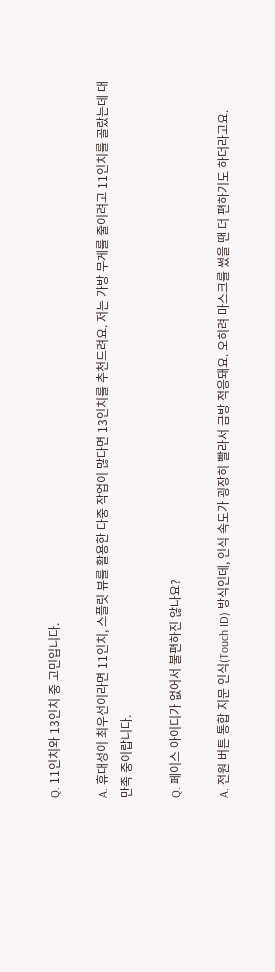Q. 11인치와 13인치 중 고민입니다.

A. 휴대성이 최우선이라면 11인치, 스플릿 뷰를 활용한 다중 작업이 많다면 13인치를 추천드려요. 저는 가방 무게를 줄이려고 11인치를 골랐는데 대만족 중이랍니다.

Q. 페이스 아이디가 없어서 불편하진 않나요?

A. 전원 버튼 통합 지문 인식(Touch ID) 방식인데, 인식 속도가 굉장히 빨라서 금방 적응돼요. 오히려 마스크를 썼을 땐 더 편하기도 하더라고요.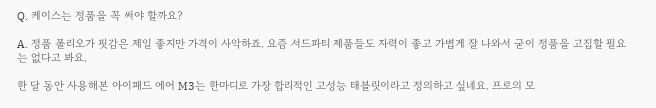Q. 케이스는 정품을 꼭 써야 할까요?

A. 정품 폴리오가 핏감은 제일 좋지만 가격이 사악하죠. 요즘 서드파티 제품들도 자력이 좋고 가볍게 잘 나와서 굳이 정품을 고집할 필요는 없다고 봐요.

한 달 동안 사용해본 아이패드 에어 M3는 한마디로 가장 합리적인 고성능 태블릿이라고 정의하고 싶네요. 프로의 모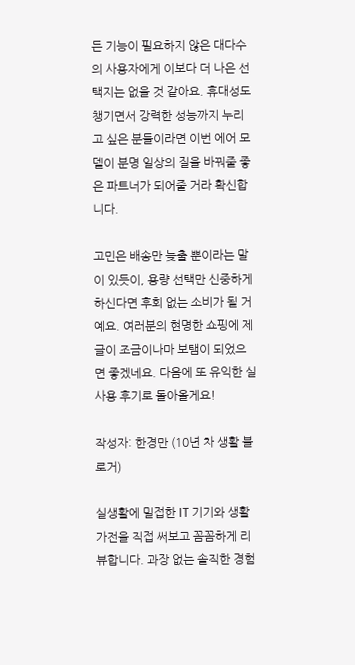든 기능이 필요하지 않은 대다수의 사용자에게 이보다 더 나은 선택지는 없을 것 같아요. 휴대성도 챙기면서 강력한 성능까지 누리고 싶은 분들이라면 이번 에어 모델이 분명 일상의 질을 바꿔줄 좋은 파트너가 되어줄 거라 확신합니다.

고민은 배송만 늦출 뿐이라는 말이 있듯이, 용량 선택만 신중하게 하신다면 후회 없는 소비가 될 거예요. 여러분의 현명한 쇼핑에 제 글이 조금이나마 보탬이 되었으면 좋겠네요. 다음에 또 유익한 실사용 후기로 돌아올게요!

작성자: 한경만 (10년 차 생활 블로거)

실생활에 밀접한 IT 기기와 생활 가전을 직접 써보고 꼼꼼하게 리뷰합니다. 과장 없는 솔직한 경험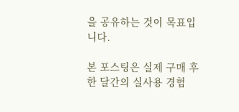을 공유하는 것이 목표입니다.

본 포스팅은 실제 구매 후 한 달간의 실사용 경험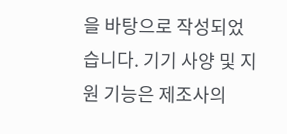을 바탕으로 작성되었습니다. 기기 사양 및 지원 기능은 제조사의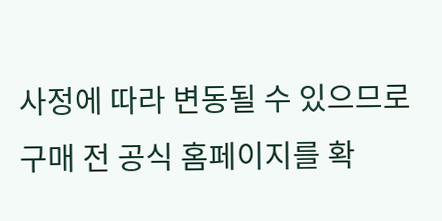사정에 따라 변동될 수 있으므로 구매 전 공식 홈페이지를 확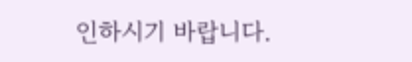인하시기 바랍니다.